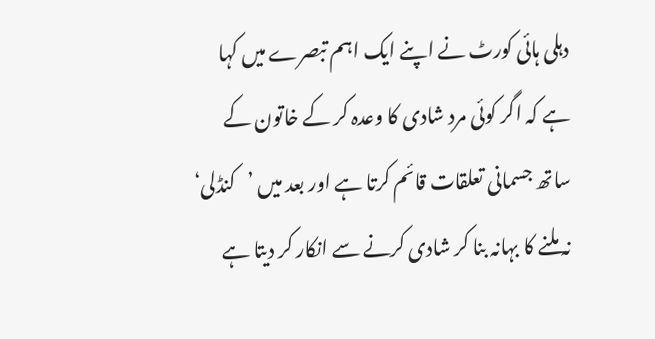دہلی ہائی کورٹ نے اپنے ایک اہم تبصرے میں کہا ہے کہ اگر کوئی مرد شادی کا وعدہ کر کے خاتون کے ساتھ جسمانی تعلقات قائم کرتا ہے اور بعد میں ’کنڈلی‘ نہ ملنے کا بہانہ بنا کر شادی کرنے سے انکار کر دیتا ہے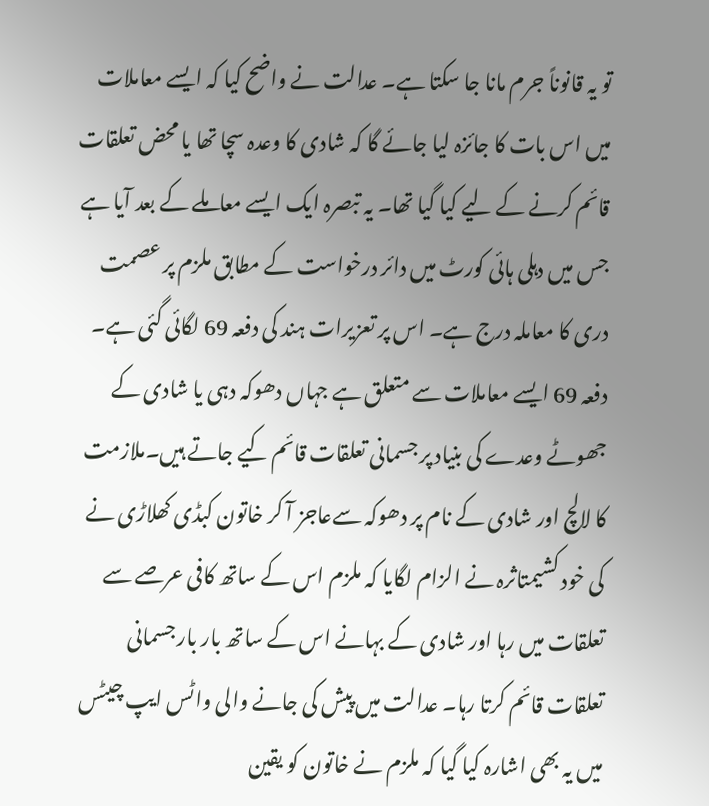تو یہ قانوناً جرم مانا جا سکتا ہے۔ عدالت نے واضح کیا کہ ایسے معاملات میں اس بات کا جائزہ لیا جائے گا کہ شادی کا وعدہ سچا تھا یا محض تعلقات قائم کرنے کے لیے کیا گیا تھا۔ یہ تبصرہ ایک ایسے معاملے کے بعد آیا ہے جس میں دہلی ہائی کورٹ میں دائر درخواست کے مطابق ملزم پر عصمت دری کا معاملہ درج ہے۔ اس پر تعزیرات ہند کی دفعہ 69 لگائی گئی ہے۔ دفعہ 69 ایسے معاملات سے متعلق ہے جہاں دھوکہ دہی یا شادی کے جھوٹے وعدے کی بنیاد پر جسمانی تعلقات قائم کیے جاتے ہیں۔ملازمت کا لالچ اور شادی کے نام پر دھوکہ سےعاجز آ کر خاتون کبڈی کھلاڑی نے کی خود کشیمتاثرہ نے الزام لگایا کہ ملزم اس کے ساتھ کافی عرصے سے تعلقات میں رہا اور شادی کے بہانے اس کے ساتھ بار بار جسمانی تعلقات قائم کرتا رہا۔ عدالت میں پیش کی جانے والی واٹس ایپ چیٹس میں یہ بھی اشارہ کیا گیا کہ ملزم نے خاتون کو یقین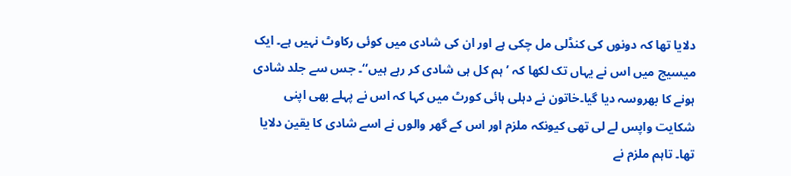دلایا تھا کہ دونوں کی کنڈلی مل چکی ہے اور ان کی شادی میں کوئی رکاوٹ نہیں ہے۔ ایک میسیج میں اس نے یہاں تک لکھا کہ ’ ہم کل ہی شادی کر رہے ہیں‘‘۔ جس سے جلد شادی ہونے کا بھروسہ دیا گیا۔خاتون نے دہلی ہائی کورٹ میں کہا کہ اس نے پہلے بھی اپنی شکایت واپس لے لی تھی کیونکہ ملزم اور اس کے گھر والوں نے اسے شادی کا یقین دلایا تھا۔ تاہم ملزم نے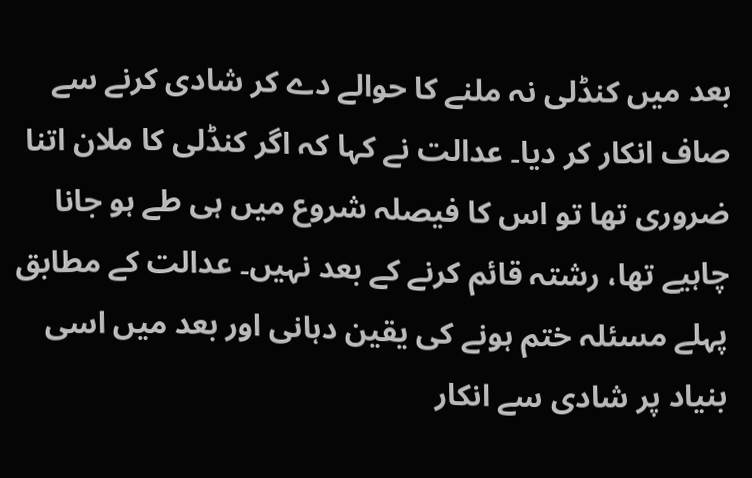بعد میں کنڈلی نہ ملنے کا حوالے دے کر شادی کرنے سے صاف انکار کر دیا۔ عدالت نے کہا کہ اگر کنڈلی کا ملان اتنا ضروری تھا تو اس کا فیصلہ شروع میں ہی طے ہو جانا چاہیے تھا، رشتہ قائم کرنے کے بعد نہیں۔ عدالت کے مطابق پہلے مسئلہ ختم ہونے کی یقین دہانی اور بعد میں اسی بنیاد پر شادی سے انکار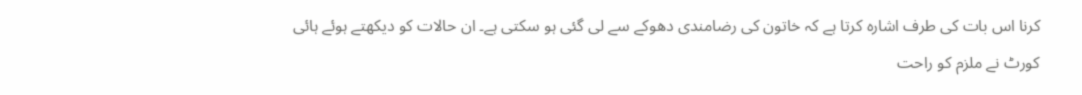کرنا اس بات کی طرف اشارہ کرتا ہے کہ خاتون کی رضامندی دھوکے سے لی گئی ہو سکتی ہے۔ ان حالات کو دیکھتے ہوئے ہائی کورٹ نے ملزم کو راحت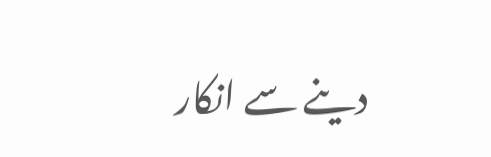دینے سے انکار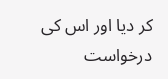کر دیا اور اس کی درخواست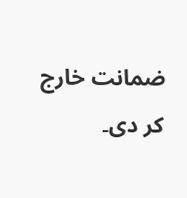ضمانت خارج کر دی۔